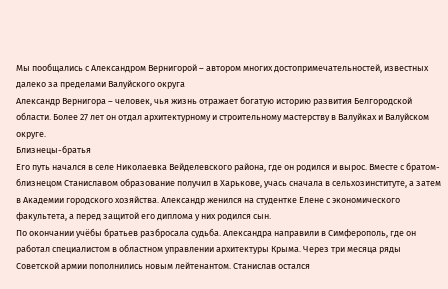Мы пообщались с Александром Вернигорой – автором многих достопримечательностей, известных далеко за пределами Валуйского округа
Александр Вернигора – человек, чья жизнь отражает богатую историю развития Белгородской области. Более 27 лет он отдал архитектурному и строительному мастерству в Валуйках и Валуйском округе.
Близнецы-братья
Его путь начался в селе Николаевка Вейделевского района, где он родился и вырос. Вместе с братом-близнецом Станиславом образование получил в Харькове, учась сначала в сельхозинституте, а затем в Академии городского хозяйства. Александр женился на студентке Елене с экономического факультета, а перед защитой его диплома у них родился сын.
По окончании учёбы братьев разбросала судьба. Александра направили в Симферополь, где он работал специалистом в областном управлении архитектуры Крыма. Через три месяца ряды Советской армии пополнились новым лейтенантом. Станислав остался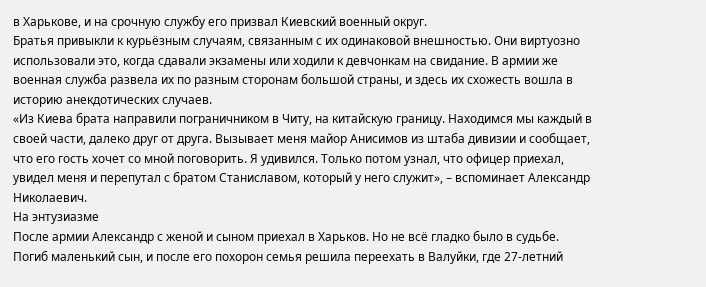в Харькове, и на срочную службу его призвал Киевский военный округ.
Братья привыкли к курьёзным случаям, связанным с их одинаковой внешностью. Они виртуозно использовали это, когда сдавали экзамены или ходили к девчонкам на свидание. В армии же военная служба развела их по разным сторонам большой страны, и здесь их схожесть вошла в историю анекдотических случаев.
«Из Киева брата направили пограничником в Читу, на китайскую границу. Находимся мы каждый в своей части, далеко друг от друга. Вызывает меня майор Анисимов из штаба дивизии и сообщает, что его гость хочет со мной поговорить. Я удивился. Только потом узнал, что офицер приехал, увидел меня и перепутал с братом Станиславом, который у него служит», – вспоминает Александр Николаевич.
На энтузиазме
После армии Александр с женой и сыном приехал в Харьков. Но не всё гладко было в судьбе. Погиб маленький сын, и после его похорон семья решила переехать в Валуйки, где 27-летний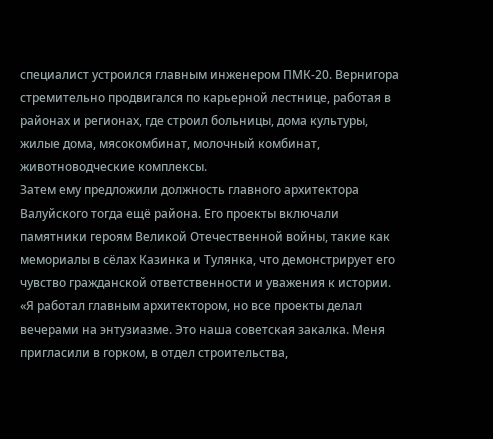специалист устроился главным инженером ПМК-20. Вернигора стремительно продвигался по карьерной лестнице, работая в районах и регионах, где строил больницы, дома культуры, жилые дома, мясокомбинат, молочный комбинат, животноводческие комплексы.
Затем ему предложили должность главного архитектора Валуйского тогда ещё района. Его проекты включали памятники героям Великой Отечественной войны, такие как мемориалы в сёлах Казинка и Тулянка, что демонстрирует его чувство гражданской ответственности и уважения к истории.
«Я работал главным архитектором, но все проекты делал вечерами на энтузиазме. Это наша советская закалка. Меня пригласили в горком, в отдел строительства,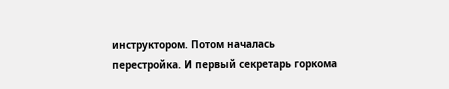инструктором. Потом началась перестройка. И первый секретарь горкома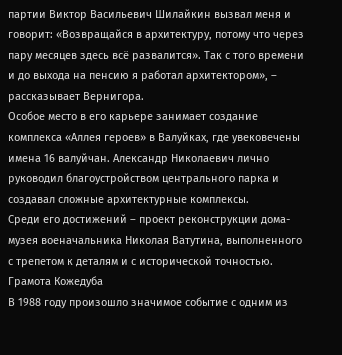партии Виктор Васильевич Шилайкин вызвал меня и говорит: «Возвращайся в архитектуру, потому что через пару месяцев здесь всё развалится». Так с того времени и до выхода на пенсию я работал архитектором», – рассказывает Вернигора.
Особое место в его карьере занимает создание комплекса «Аллея героев» в Валуйках, где увековечены имена 16 валуйчан. Александр Николаевич лично руководил благоустройством центрального парка и создавал сложные архитектурные комплексы.
Среди его достижений – проект реконструкции дома-музея военачальника Николая Ватутина, выполненного с трепетом к деталям и с исторической точностью.
Грамота Кожедуба
В 1988 году произошло значимое событие с одним из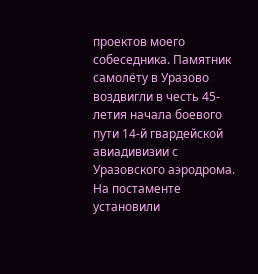проектов моего собеседника. Памятник самолёту в Уразово воздвигли в честь 45-летия начала боевого пути 14-й гвардейской авиадивизии с Уразовского аэродрома. На постаменте установили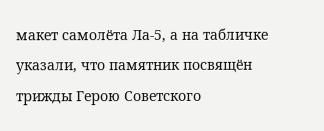макет самолёта Ла-5, а на табличке указали, что памятник посвящён трижды Герою Советского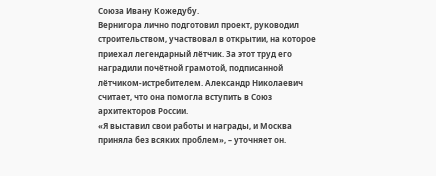Союза Ивану Кожедубу.
Вернигора лично подготовил проект, руководил строительством, участвовал в открытии, на которое приехал легендарный лётчик. За этот труд его наградили почётной грамотой, подписанной лётчиком-истребителем. Александр Николаевич считает, что она помогла вступить в Союз архитекторов России.
«Я выставил свои работы и награды, и Москва приняла без всяких проблем», – уточняет он.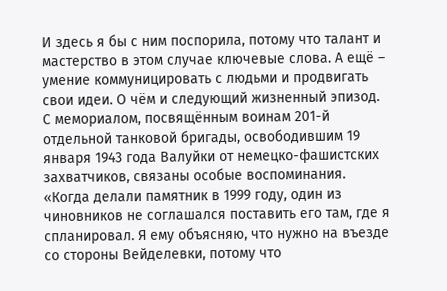И здесь я бы с ним поспорила, потому что талант и мастерство в этом случае ключевые слова. А ещё – умение коммуницировать с людьми и продвигать свои идеи. О чём и следующий жизненный эпизод.
С мемориалом, посвящённым воинам 201-й отдельной танковой бригады, освободившим 19 января 1943 года Валуйки от немецко-фашистских захватчиков, связаны особые воспоминания.
«Когда делали памятник в 1999 году, один из чиновников не соглашался поставить его там, где я спланировал. Я ему объясняю, что нужно на въезде со стороны Вейделевки, потому что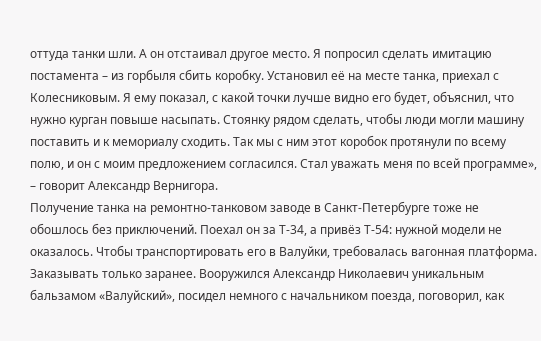оттуда танки шли. А он отстаивал другое место. Я попросил сделать имитацию постамента – из горбыля сбить коробку. Установил её на месте танка, приехал с Колесниковым. Я ему показал, с какой точки лучше видно его будет, объяснил, что нужно курган повыше насыпать. Стоянку рядом сделать, чтобы люди могли машину поставить и к мемориалу сходить. Так мы с ним этот коробок протянули по всему полю, и он с моим предложением согласился. Стал уважать меня по всей программе», – говорит Александр Вернигора.
Получение танка на ремонтно-танковом заводе в Санкт-Петербурге тоже не обошлось без приключений. Поехал он за Т-34, а привёз Т-54: нужной модели не оказалось. Чтобы транспортировать его в Валуйки, требовалась вагонная платформа. Заказывать только заранее. Вооружился Александр Николаевич уникальным бальзамом «Валуйский», посидел немного с начальником поезда, поговорил, как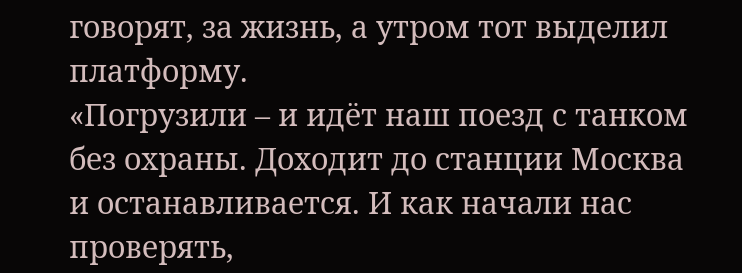говорят, за жизнь, а утром тот выделил платформу.
«Погрузили – и идёт наш поезд с танком без охраны. Доходит до станции Москва и останавливается. И как начали нас проверять,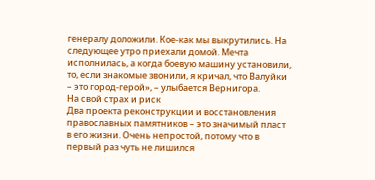генералу доложили. Кое‑как мы выкрутились. На следующее утро приехали домой. Мечта исполнилась, а когда боевую машину установили, то, если знакомые звонили, я кричал, что Валуйки – это город-герой», – улыбается Вернигора.
На свой страх и риск
Два проекта реконструкции и восстановления православных памятников – это значимый пласт в его жизни. Очень непростой, потому что в первый раз чуть не лишился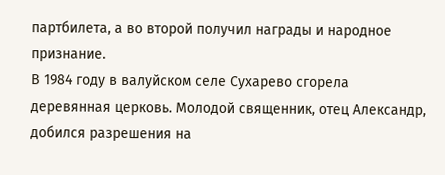партбилета, а во второй получил награды и народное признание.
В 1984 году в валуйском селе Сухарево сгорела деревянная церковь. Молодой священник, отец Александр, добился разрешения на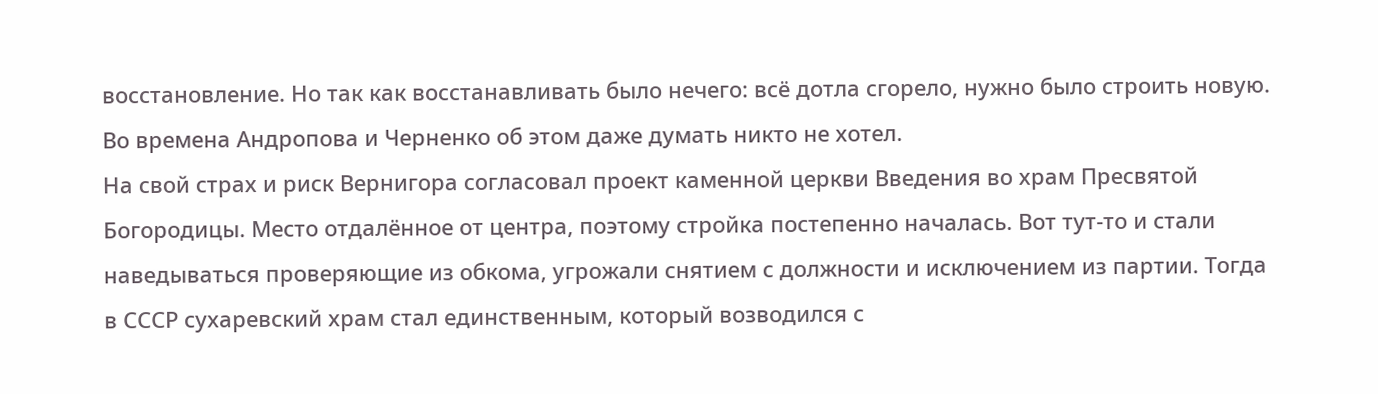восстановление. Но так как восстанавливать было нечего: всё дотла сгорело, нужно было строить новую. Во времена Андропова и Черненко об этом даже думать никто не хотел.
На свой страх и риск Вернигора согласовал проект каменной церкви Введения во храм Пресвятой Богородицы. Место отдалённое от центра, поэтому стройка постепенно началась. Вот тут‑то и стали наведываться проверяющие из обкома, угрожали снятием с должности и исключением из партии. Тогда в СССР сухаревский храм стал единственным, который возводился с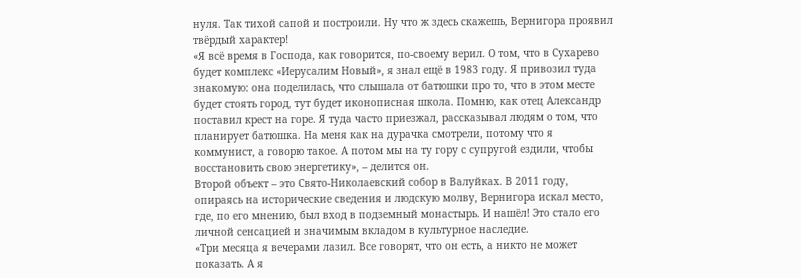нуля. Так тихой сапой и построили. Ну что ж здесь скажешь, Вернигора проявил твёрдый характер!
«Я всё время в Господа, как говорится, по‑своему верил. О том, что в Сухарево будет комплекс «Иерусалим Новый», я знал ещё в 1983 году. Я привозил туда знакомую: она поделилась, что слышала от батюшки про то, что в этом месте будет стоять город, тут будет иконописная школа. Помню, как отец Александр поставил крест на горе. Я туда часто приезжал, рассказывал людям о том, что планирует батюшка. На меня как на дурачка смотрели, потому что я коммунист, а говорю такое. А потом мы на ту гору с супругой ездили, чтобы восстановить свою энергетику», – делится он.
Второй объект – это Свято-Николаевский собор в Валуйках. В 2011 году, опираясь на исторические сведения и людскую молву, Вернигора искал место, где, по его мнению, был вход в подземный монастырь. И нашёл! Это стало его личной сенсацией и значимым вкладом в культурное наследие.
«Три месяца я вечерами лазил. Все говорят, что он есть, а никто не может показать. А я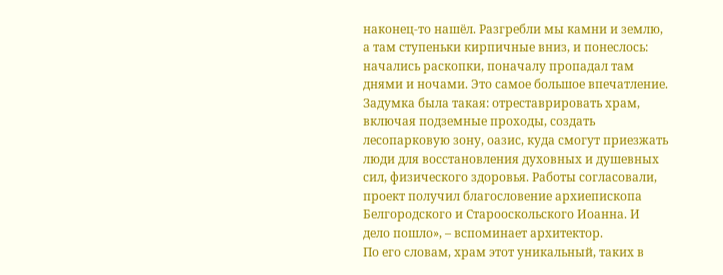наконец‑то нашёл. Разгребли мы камни и землю, а там ступеньки кирпичные вниз, и понеслось: начались раскопки, поначалу пропадал там днями и ночами. Это самое большое впечатление. Задумка была такая: отреставрировать храм, включая подземные проходы, создать лесопарковую зону, оазис, куда смогут приезжать люди для восстановления духовных и душевных сил, физического здоровья. Работы согласовали, проект получил благословение архиепископа Белгородского и Старооскольского Иоанна. И дело пошло», – вспоминает архитектор.
По его словам, храм этот уникальный, таких в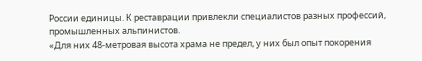России единицы. К реставрации привлекли специалистов разных профессий, промышленных альпинистов.
«Для них 48-метровая высота храма не предел, у них был опыт покорения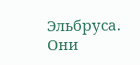Эльбруса. Они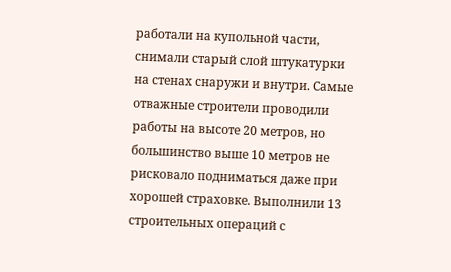работали на купольной части, снимали старый слой штукатурки на стенах снаружи и внутри. Самые отважные строители проводили работы на высоте 20 метров, но большинство выше 10 метров не рисковало подниматься даже при хорошей страховке. Выполнили 13 строительных операций с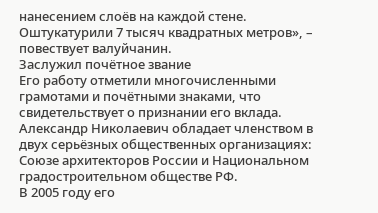нанесением слоёв на каждой стене. Оштукатурили 7 тысяч квадратных метров», – повествует валуйчанин.
Заслужил почётное звание
Его работу отметили многочисленными грамотами и почётными знаками, что свидетельствует о признании его вклада. Александр Николаевич обладает членством в двух серьёзных общественных организациях: Союзе архитекторов России и Национальном градостроительном обществе РФ.
В 2005 году его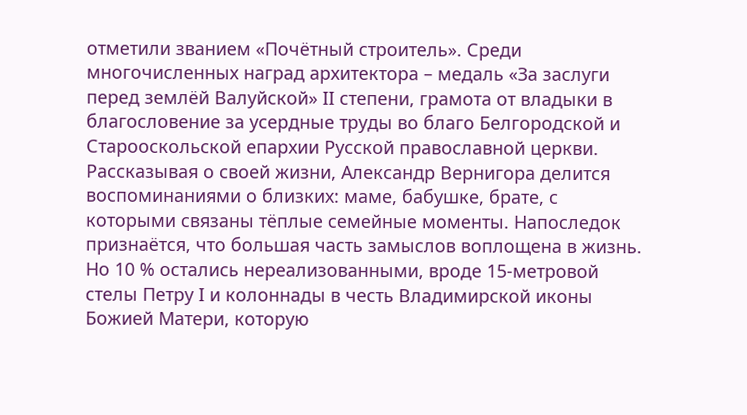отметили званием «Почётный строитель». Среди многочисленных наград архитектора – медаль «За заслуги перед землёй Валуйской» II степени, грамота от владыки в благословение за усердные труды во благо Белгородской и Старооскольской епархии Русской православной церкви.
Рассказывая о своей жизни, Александр Вернигора делится воспоминаниями о близких: маме, бабушке, брате, с которыми связаны тёплые семейные моменты. Напоследок признаётся, что большая часть замыслов воплощена в жизнь. Но 10 % остались нереализованными, вроде 15-метровой стелы Петру I и колоннады в честь Владимирской иконы Божией Матери, которую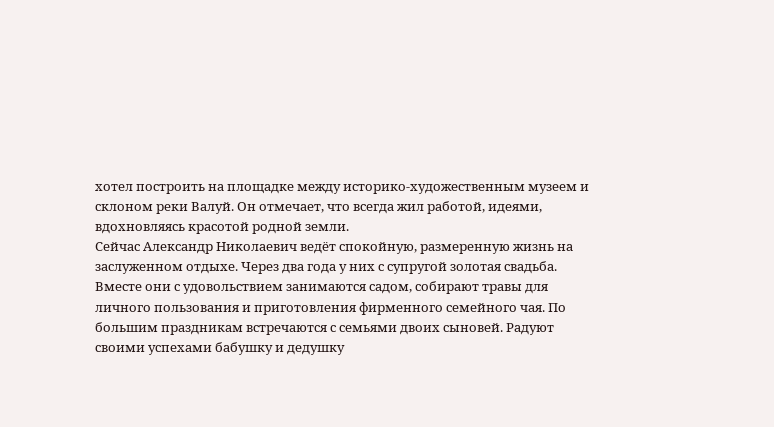хотел построить на площадке между историко-художественным музеем и склоном реки Валуй. Он отмечает, что всегда жил работой, идеями, вдохновляясь красотой родной земли.
Сейчас Александр Николаевич ведёт спокойную, размеренную жизнь на заслуженном отдыхе. Через два года у них с супругой золотая свадьба.
Вместе они с удовольствием занимаются садом, собирают травы для личного пользования и приготовления фирменного семейного чая. По большим праздникам встречаются с семьями двоих сыновей. Радуют своими успехами бабушку и дедушку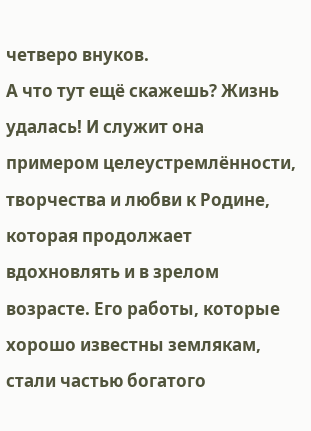четверо внуков.
А что тут ещё скажешь? Жизнь удалась! И служит она примером целеустремлённости, творчества и любви к Родине, которая продолжает вдохновлять и в зрелом возрасте. Его работы, которые хорошо известны землякам, стали частью богатого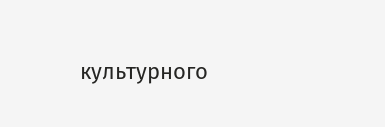культурного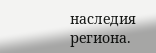наследия региона.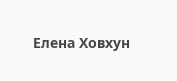Елена Ховхун